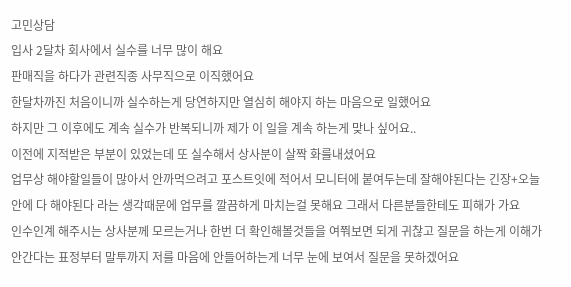고민상담
입사 2달차 회사에서 실수를 너무 많이 해요
판매직을 하다가 관련직종 사무직으로 이직했어요
한달차까진 처음이니까 실수하는게 당연하지만 열심히 해야지 하는 마음으로 일했어요
하지만 그 이후에도 계속 실수가 반복되니까 제가 이 일을 계속 하는게 맞나 싶어요..
이전에 지적받은 부분이 있었는데 또 실수해서 상사분이 살짝 화를내셨어요
업무상 해야할일들이 많아서 안까먹으려고 포스트잇에 적어서 모니터에 붙여두는데 잘해야된다는 긴장+오늘안에 다 해야된다 라는 생각때문에 업무를 깔끔하게 마치는걸 못해요 그래서 다른분들한테도 피해가 가요
인수인계 해주시는 상사분께 모르는거나 한번 더 확인해볼것들을 여쭤보면 되게 귀찮고 질문을 하는게 이해가 안간다는 표정부터 말투까지 저를 마음에 안들어하는게 너무 눈에 보여서 질문을 못하겠어요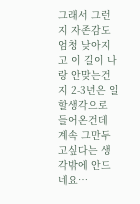그래서 그런지 자존감도 엄청 낮아지고 이 길이 나랑 안맞는건지 2-3년은 일할생각으로 들어온건데 계속 그만두고싶다는 생각밖에 안드네요…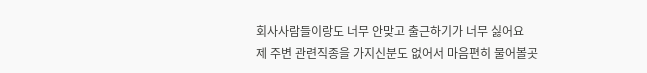회사사람들이랑도 너무 안맞고 출근하기가 너무 싫어요
제 주변 관련직종을 가지신분도 없어서 마음편히 물어볼곳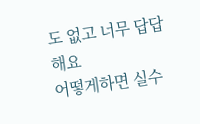도 없고 너무 답답해요
어떻게하면 실수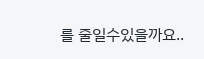를 줄일수있을까요..